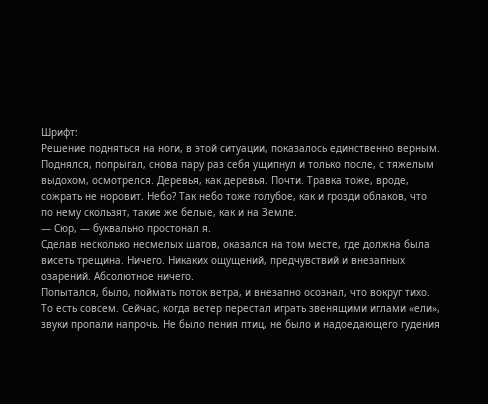Шрифт:
Решение подняться на ноги, в этой ситуации, показалось единственно верным.
Поднялся, попрыгал, снова пару раз себя ущипнул и только после, с тяжелым выдохом, осмотрелся. Деревья, как деревья. Почти. Травка тоже, вроде, сожрать не норовит. Небо? Так небо тоже голубое, как и грозди облаков, что по нему скользят, такие же белые, как и на Земле.
— Сюр, — буквально простонал я.
Сделав несколько несмелых шагов, оказался на том месте, где должна была висеть трещина. Ничего. Никаких ощущений, предчувствий и внезапных озарений. Абсолютное ничего.
Попытался, было, поймать поток ветра, и внезапно осознал, что вокруг тихо. То есть совсем. Сейчас, когда ветер перестал играть звенящими иглами «ели», звуки пропали напрочь. Не было пения птиц, не было и надоедающего гудения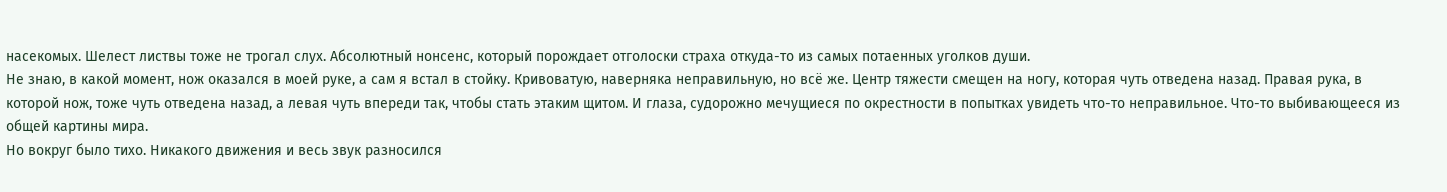насекомых. Шелест листвы тоже не трогал слух. Абсолютный нонсенс, который порождает отголоски страха откуда-то из самых потаенных уголков души.
Не знаю, в какой момент, нож оказался в моей руке, а сам я встал в стойку. Кривоватую, наверняка неправильную, но всё же. Центр тяжести смещен на ногу, которая чуть отведена назад. Правая рука, в которой нож, тоже чуть отведена назад, а левая чуть впереди так, чтобы стать этаким щитом. И глаза, судорожно мечущиеся по окрестности в попытках увидеть что-то неправильное. Что-то выбивающееся из общей картины мира.
Но вокруг было тихо. Никакого движения и весь звук разносился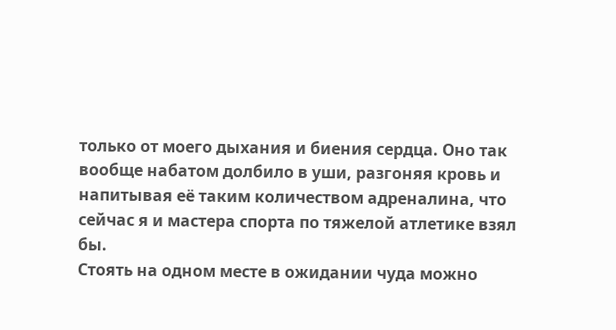только от моего дыхания и биения сердца. Оно так вообще набатом долбило в уши, разгоняя кровь и напитывая её таким количеством адреналина, что сейчас я и мастера спорта по тяжелой атлетике взял бы.
Стоять на одном месте в ожидании чуда можно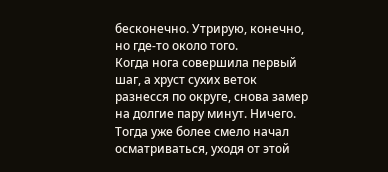бесконечно. Утрирую, конечно, но где-то около того.
Когда нога совершила первый шаг, а хруст сухих веток разнесся по округе, снова замер на долгие пару минут. Ничего. Тогда уже более смело начал осматриваться, уходя от этой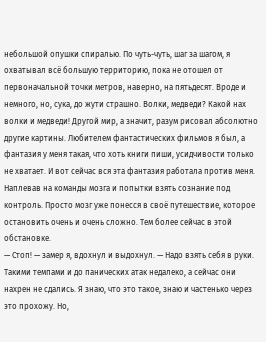небольшой опушки спиралью. По чуть-чуть, шаг за шагом, я охватывал всё большую территорию, пока не отошел от первоначальной точки метров, наверно, на пятьдесят. Вроде и немного, но, сука, до жути страшно. Волки, медведи? Какой нах волки и медведи! Другой мир, а значит, разум рисовал абсолютно другие картины. Любителем фантастических фильмов я был, а фантазия у меня такая, что хоть книги пиши, усидчивости только не хватает. И вот сейчас вся эта фантазия работала против меня. Наплевав на команды мозга и попытки взять сознание под контроль. Просто мозг уже понесся в своё путешествие, которое остановить очень и очень сложно. Тем более сейчас в этой обстановке.
— Стоп! — замер я, вдохнул и выдохнул. — Надо взять себя в руки.
Такими темпами и до панических атак недалеко, а сейчас они нахрен не сдались. Я знаю, что это такое, знаю и частенько через это прохожу. Но,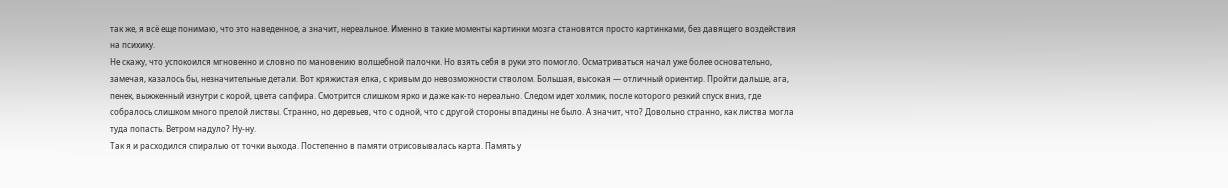так же, я всё еще понимаю, что это наведенное, а значит, нереальное. Именно в такие моменты картинки мозга становятся просто картинками, без давящего воздействия на психику.
Не скажу, что успокоился мгновенно и словно по мановению волшебной палочки. Но взять себя в руки это помогло. Осматриваться начал уже более основательно, замечая, казалось бы, незначительные детали. Вот кряжистая елка, с кривым до невозможности стволом. Большая, высокая — отличный ориентир. Пройти дальше, ага, пенек, выжженный изнутри с корой, цвета сапфира. Смотрится слишком ярко и даже как-то нереально. Следом идет холмик, после которого резкий спуск вниз, где собралось слишком много прелой листвы. Странно, но деревьев, что с одной, что с другой стороны впадины не было. А значит, что? Довольно странно, как листва могла туда попасть. Ветром надуло? Ну-ну.
Так я и расходился спиралью от точки выхода. Постепенно в памяти отрисовывалась карта. Память у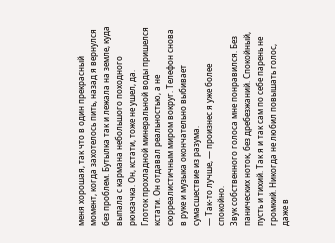меня хорошая, так что в один прекрасный момент, когда захотелось пить, назад я вернулся без проблем. Бутылка так и лежала на земле, куда выпала с кармана небольшого походного рюкзачка. Он, кстати, тоже не ушел, да.
Глоток прохладной минеральной воды пришелся кстати. Он отдавал реальностью, а не сюрреалистичным миром вокруг. Телефон снова в руке и музыка окончательно выбивает сумасшествие из разума.
— Так-то лучше, — произнес я уже более спокойно.
Звук собственного голоса мне понравился. Без панических ноток, без дребезжаний. Спокойный, пусть и тихий. Так я и так сам по себе парень не громкий. Никогда не любил повышать голос, даже в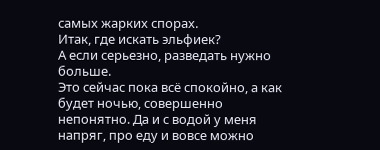самых жарких спорах.
Итак, где искать эльфиек?
А если серьезно, разведать нужно больше.
Это сейчас пока всё спокойно, а как будет ночью, совершенно непонятно. Да и с водой у меня напряг, про еду и вовсе можно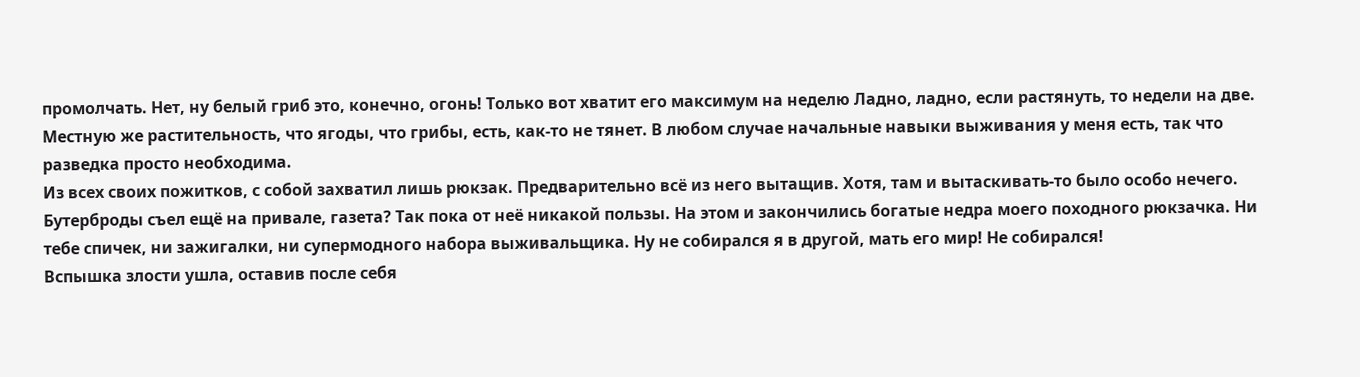промолчать. Нет, ну белый гриб это, конечно, огонь! Только вот хватит его максимум на неделю Ладно, ладно, если растянуть, то недели на две. Местную же растительность, что ягоды, что грибы, есть, как-то не тянет. В любом случае начальные навыки выживания у меня есть, так что разведка просто необходима.
Из всех своих пожитков, с собой захватил лишь рюкзак. Предварительно всё из него вытащив. Хотя, там и вытаскивать-то было особо нечего. Бутерброды съел ещё на привале, газета? Так пока от неё никакой пользы. На этом и закончились богатые недра моего походного рюкзачка. Ни тебе спичек, ни зажигалки, ни супермодного набора выживальщика. Ну не собирался я в другой, мать его мир! Не собирался!
Вспышка злости ушла, оставив после себя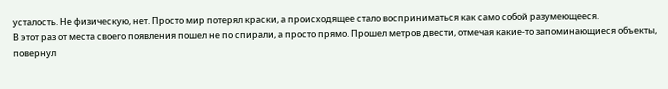усталость. Не физическую, нет. Просто мир потерял краски, а происходящее стало восприниматься как само собой разумеющееся.
В этот раз от места своего появления пошел не по спирали, а просто прямо. Прошел метров двести, отмечая какие-то запоминающиеся объекты, повернул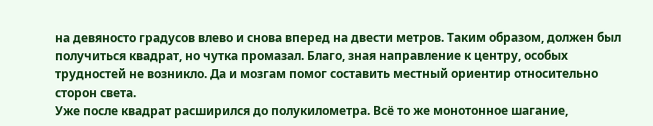на девяносто градусов влево и снова вперед на двести метров. Таким образом, должен был получиться квадрат, но чутка промазал. Благо, зная направление к центру, особых трудностей не возникло. Да и мозгам помог составить местный ориентир относительно сторон света.
Уже после квадрат расширился до полукилометра. Всё то же монотонное шагание,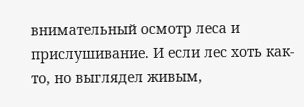внимательный осмотр леса и прислушивание. И если лес хоть как-то, но выглядел живым,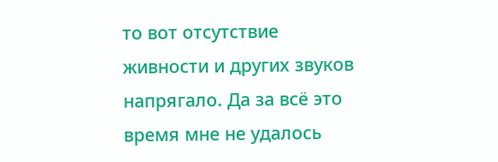то вот отсутствие живности и других звуков напрягало. Да за всё это время мне не удалось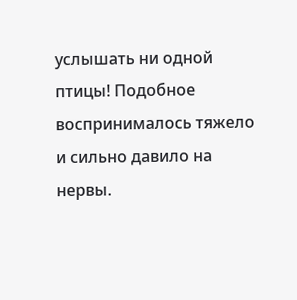услышать ни одной птицы! Подобное воспринималось тяжело и сильно давило на нервы.